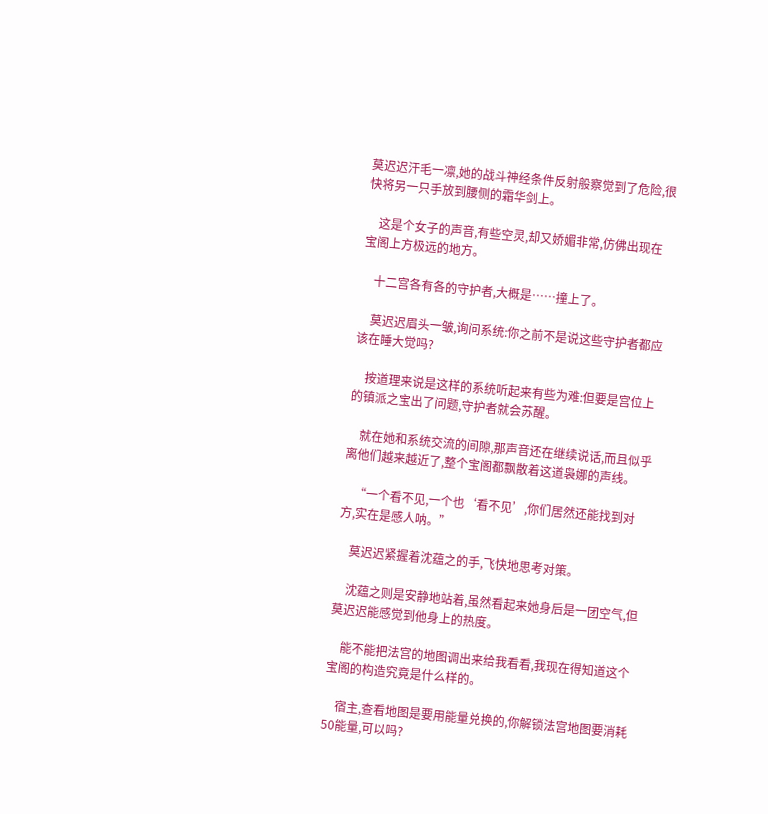莫迟迟汗毛一凛,她的战斗神经条件反射般察觉到了危险,很快将另一只手放到腰侧的霜华剑上。

    这是个女子的声音,有些空灵,却又娇媚非常,仿佛出现在宝阁上方极远的地方。

    十二宫各有各的守护者,大概是……撞上了。

    莫迟迟眉头一皱,询问系统:你之前不是说这些守护者都应该在睡大觉吗?

    按道理来说是这样的系统听起来有些为难:但要是宫位上的镇派之宝出了问题,守护者就会苏醒。

    就在她和系统交流的间隙,那声音还在继续说话,而且似乎离他们越来越近了,整个宝阁都飘散着这道袅娜的声线。

    “一个看不见,一个也‘看不见’,你们居然还能找到对方,实在是感人呐。”

    莫迟迟紧握着沈蕴之的手,飞快地思考对策。

    沈蕴之则是安静地站着,虽然看起来她身后是一团空气,但莫迟迟能感觉到他身上的热度。

    能不能把法宫的地图调出来给我看看,我现在得知道这个宝阁的构造究竟是什么样的。

    宿主,查看地图是要用能量兑换的,你解锁法宫地图要消耗50能量,可以吗?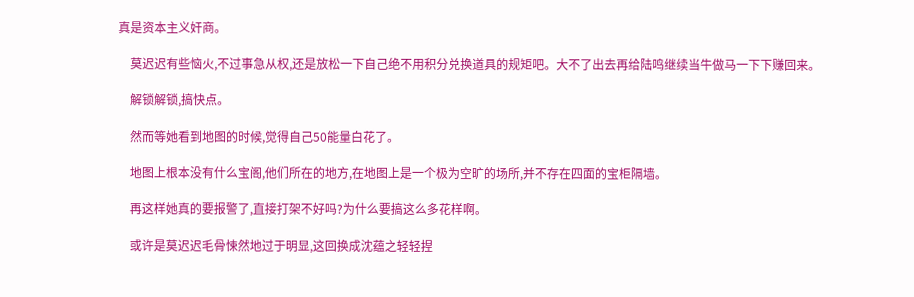真是资本主义奸商。

    莫迟迟有些恼火,不过事急从权,还是放松一下自己绝不用积分兑换道具的规矩吧。大不了出去再给陆鸣继续当牛做马一下下赚回来。

    解锁解锁,搞快点。

    然而等她看到地图的时候,觉得自己50能量白花了。

    地图上根本没有什么宝阁,他们所在的地方,在地图上是一个极为空旷的场所,并不存在四面的宝柜隔墙。

    再这样她真的要报警了,直接打架不好吗?为什么要搞这么多花样啊。

    或许是莫迟迟毛骨悚然地过于明显,这回换成沈蕴之轻轻捏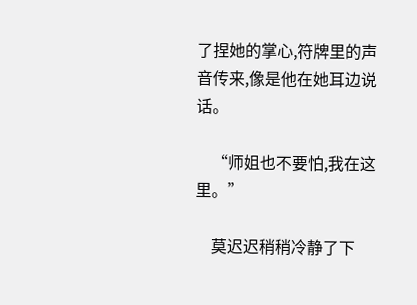了捏她的掌心,符牌里的声音传来,像是他在她耳边说话。

    “师姐也不要怕,我在这里。”

    莫迟迟稍稍冷静了下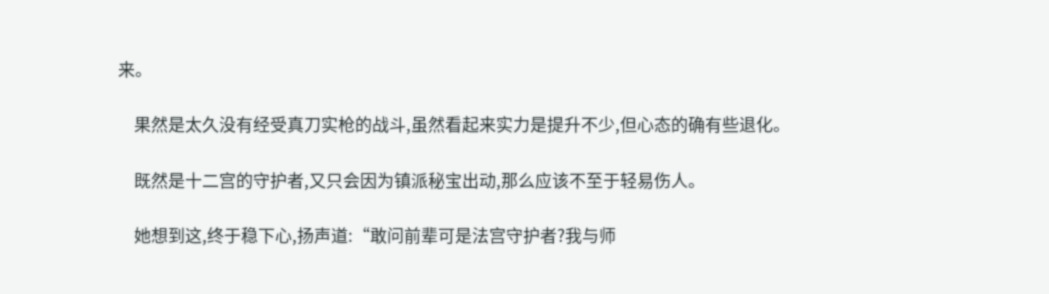来。

    果然是太久没有经受真刀实枪的战斗,虽然看起来实力是提升不少,但心态的确有些退化。

    既然是十二宫的守护者,又只会因为镇派秘宝出动,那么应该不至于轻易伤人。

    她想到这,终于稳下心,扬声道:“敢问前辈可是法宫守护者?我与师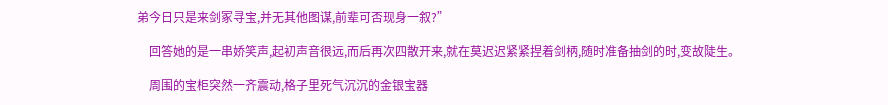弟今日只是来剑冢寻宝,并无其他图谋,前辈可否现身一叙?”

    回答她的是一串娇笑声,起初声音很远,而后再次四散开来,就在莫迟迟紧紧捏着剑柄,随时准备抽剑的时,变故陡生。

    周围的宝柜突然一齐震动,格子里死气沉沉的金银宝器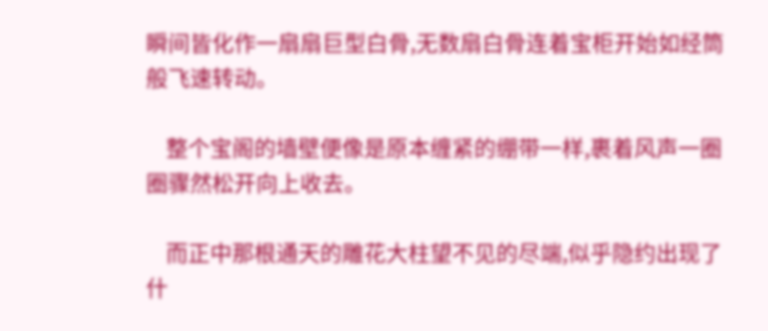瞬间皆化作一扇扇巨型白骨,无数扇白骨连着宝柜开始如经筒般飞速转动。

    整个宝阁的墙壁便像是原本缠紧的绷带一样,裹着风声一圈圈骤然松开向上收去。

    而正中那根通天的雕花大柱望不见的尽端,似乎隐约出现了什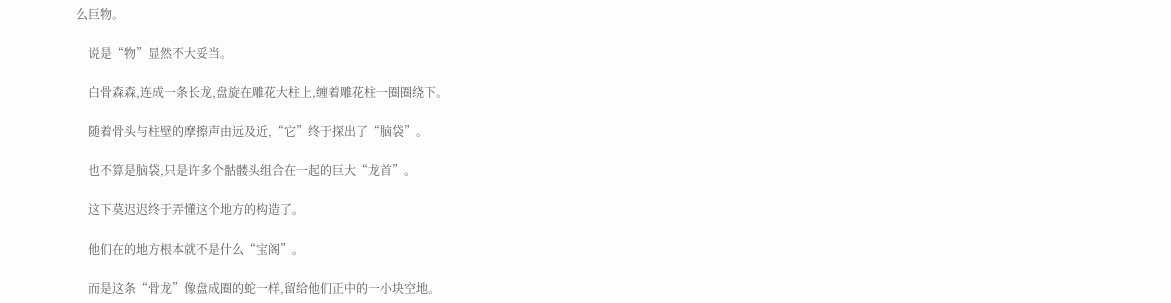么巨物。

    说是“物”显然不大妥当。

    白骨森森,连成一条长龙,盘旋在雕花大柱上,缠着雕花柱一圈圈绕下。

    随着骨头与柱壁的摩擦声由远及近,“它”终于探出了“脑袋”。

    也不算是脑袋,只是许多个骷髅头组合在一起的巨大“龙首”。

    这下莫迟迟终于弄懂这个地方的构造了。

    他们在的地方根本就不是什么“宝阁”。

    而是这条“骨龙”像盘成圈的蛇一样,留给他们正中的一小块空地。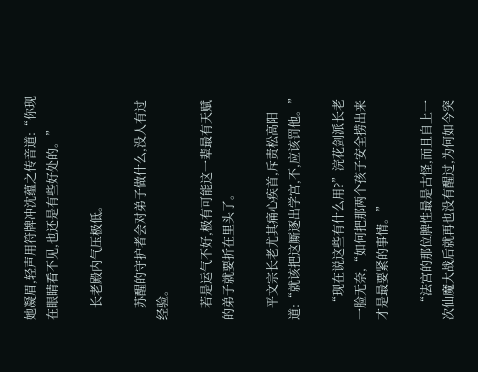她凝眉,轻声用符牌冲沈蕴之传音道:“你现在眼睛看不见,也还是有些好处的。”

    长老殿内气压极低。

    苏醒的守护者会对弟子做什么,没人有过经验。

    若是运气不好,极有可能这一辈最有天赋的弟子就要折在里头了。

    平文宗长老尤其痛心疾首,斥责松高阳道:“就该把这厮逐出学宫,不,应该罚他。”

    “现在说这些有什么用?”浣花剑派长老一脸无奈,“如何把那两个孩子安全捞出来才是最要紧的事情。”

    “法宫的那位脾性最是古怪,而且自上一次仙魔大战后就再也没有醒过,为何如今突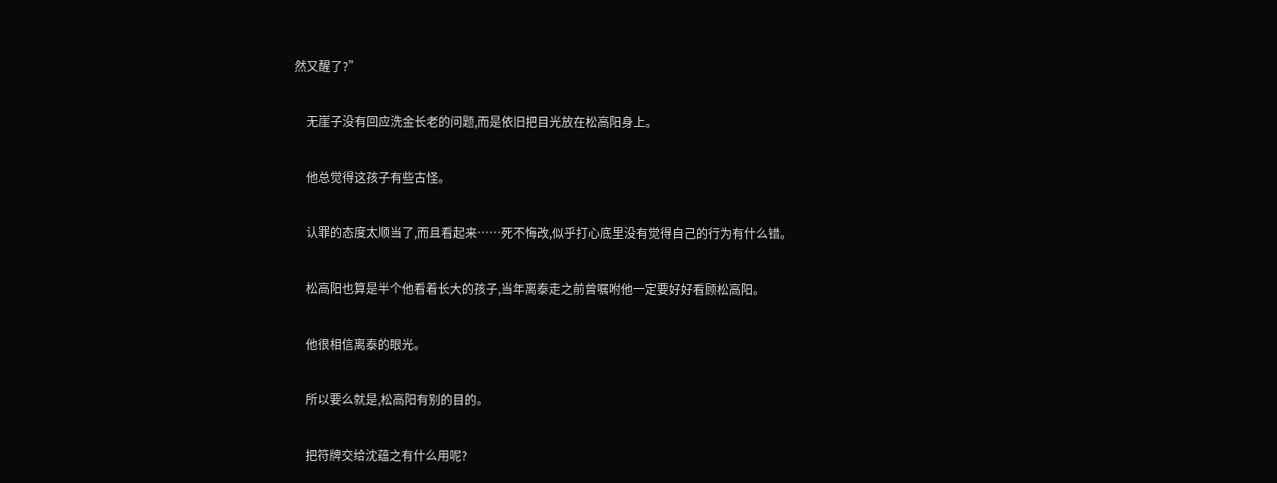然又醒了?”

    无崖子没有回应洗金长老的问题,而是依旧把目光放在松高阳身上。

    他总觉得这孩子有些古怪。

    认罪的态度太顺当了,而且看起来……死不悔改,似乎打心底里没有觉得自己的行为有什么错。

    松高阳也算是半个他看着长大的孩子,当年离泰走之前曾嘱咐他一定要好好看顾松高阳。

    他很相信离泰的眼光。

    所以要么就是,松高阳有别的目的。

    把符牌交给沈蕴之有什么用呢?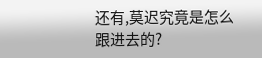还有,莫迟究竟是怎么跟进去的?